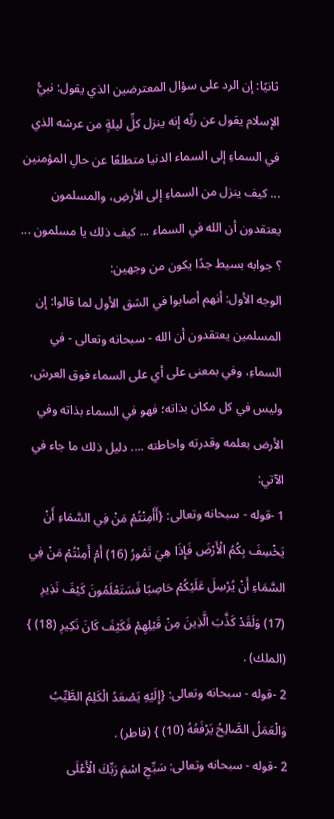ثانيًا: إن الرد على سؤال المعترضين الذي يقول: نبيُّ الإسلام يقول عن ربِّه إنه ينزل كلِّ ليلةٍ من عرشه الذي في السماءِ إلى السماء الدنيا متطلعًا عن حالِ المؤمنين ... كيف ينزل من السماءِ إلى الأرضِ، والمسلمون يعتقدون أن الله في السماء ... كيف ذلك يا مسلمون ... ؟ جوابه بسيط جدًا يكون من وجهين:
الوجه الأول: أنهم أصابوا في الشق الأول لما قالوا: إن المسلمين يعتقدون أن الله - سبحانه وتعالى - في السماءِ، وفي بمعنى على أي على السماء فوق العرش، وليس في كل مكان بذاته؛ فهو في السماء بذاته وفي الأرض بعلمه وقدرته واحاطته .... دليل ذلك ما جاء في الآتي:
1 -قوله - سبحانه وتعالى: {أَأَمِنْتُمْ مَنْ فِي السَّمَاءِ أَنْ يَخْسِفَ بِكُمُ الْأَرْضَ فَإِذَا هِيَ تَمُورُ (16) أَمْ أَمِنْتُمْ مَنْ فِي السَّمَاءِ أَنْ يُرْسِلَ عَلَيْكُمْ حَاصِبًا فَسَتَعْلَمُونَ كَيْفَ نَذِيرِ (17) وَلَقَدْ كَذَّبَ الَّذِينَ مِنْ قَبْلِهِمْ فَكَيْفَ كَانَ نَكِيرِ (18) } (الملك) .
2 -قوله - سبحانه وتعالى: {إِلَيْهِ يَصْعَدُ الْكَلِمُ الطَّيِّبُ وَالْعَمَلُ الصَّالِحُ يَرْفَعُهُ (10) } (فاطر) .
2 -قوله - سبحانه وتعالى: سَبِّحِ اسْمَ رَبِّكَ الْأَعْلَى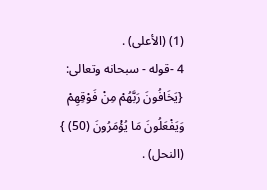(1) (الأعلى) .
4 -قوله - سبحانه وتعالى: {يَخَافُونَ رَبَّهُمْ مِنْ فَوْقِهِمْ وَيَفْعَلُونَ مَا يُؤْمَرُونَ (50) } (النحل) .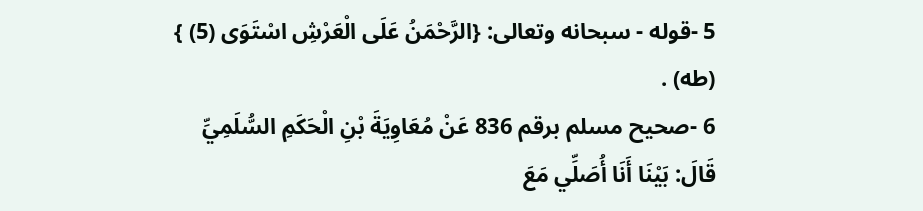5 -قوله - سبحانه وتعالى: {الرَّحْمَنُ عَلَى الْعَرْشِ اسْتَوَى (5) } (طه) .
6 -صحيح مسلم برقم 836 عَنْ مُعَاوِيَةَ بْنِ الْحَكَمِ السُّلَمِيِّ قَالَ: بَيْنَا أَنَا أُصَلِّي مَعَ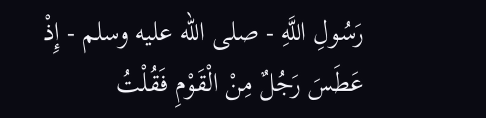رَسُولِ اللَّهِ - صلى الله عليه وسلم - إِذْ عَطَسَ رَجُلٌ مِنْ الْقَوْمِ فَقُلْتُ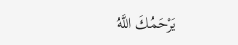يَرْحَمُكَ اللَّهُ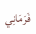فَرَمَانِي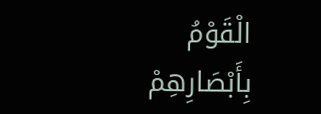الْقَوْمُ بِأَبْصَارِهِمْ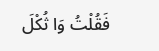فَقُلْتُ وَا ثُكْلَ